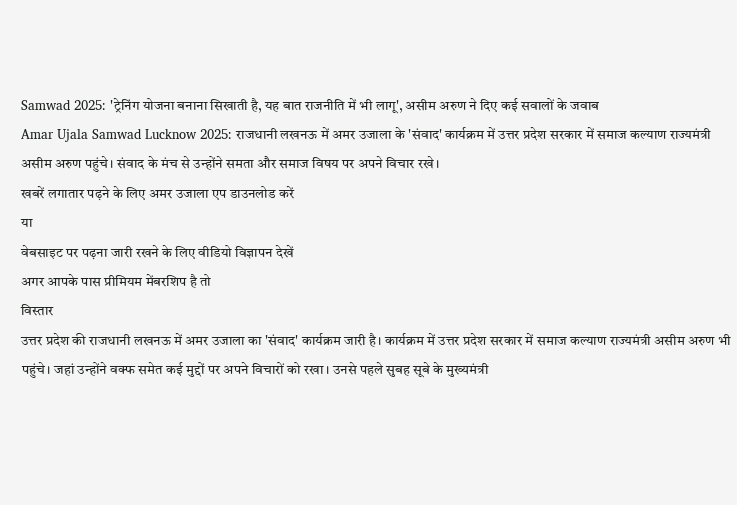Samwad 2025: 'ट्रेनिंग योजना बनाना सिखाती है, यह बात राजनीति में भी लागू', असीम अरुण ने दिए कई सवालों के जवाब
Amar Ujala Samwad Lucknow 2025: राजधानी लखनऊ में अमर उजाला के 'संवाद' कार्यक्रम में उत्तर प्रदेश सरकार में समाज कल्याण राज्यमंत्री असीम अरुण पहुंचे। संवाद के मंच से उन्होंने समता और समाज विषय पर अपने विचार रखे।
खबरें लगातार पढ़ने के लिए अमर उजाला एप डाउनलोड करें
या
वेबसाइट पर पढ़ना जारी रखने के लिए वीडियो विज्ञापन देखें
अगर आपके पास प्रीमियम मेंबरशिप है तो
विस्तार
उत्तर प्रदेश की राजधानी लखनऊ में अमर उजाला का 'संवाद' कार्यक्रम जारी है। कार्यक्रम में उत्तर प्रदेश सरकार में समाज कल्याण राज्यमंत्री असीम अरुण भी पहुंचे। जहां उन्होंने वक्फ समेत कई मुद्दों पर अपने विचारों को रखा। उनसे पहले सुबह सूबे के मुख्यमंत्री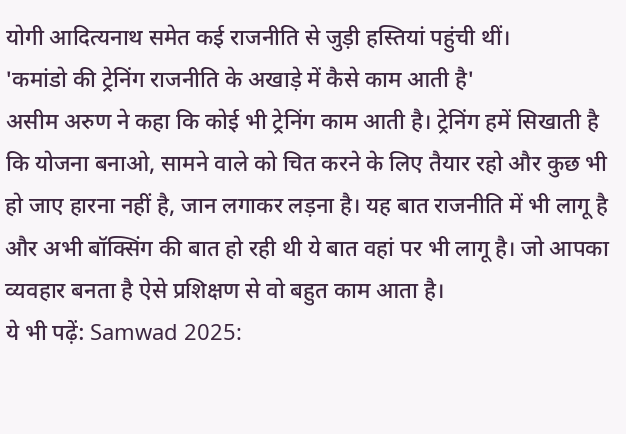योगी आदित्यनाथ समेत कई राजनीति से जुड़ी हस्तियां पहुंची थीं।
'कमांडो की ट्रेनिंग राजनीति के अखाड़े में कैसे काम आती है'
असीम अरुण ने कहा कि कोई भी ट्रेनिंग काम आती है। ट्रेनिंग हमें सिखाती है कि योजना बनाओ, सामने वाले को चित करने के लिए तैयार रहो और कुछ भी हो जाए हारना नहीं है, जान लगाकर लड़ना है। यह बात राजनीति में भी लागू है और अभी बॉक्सिंग की बात हो रही थी ये बात वहां पर भी लागू है। जो आपका व्यवहार बनता है ऐसे प्रशिक्षण से वो बहुत काम आता है।
ये भी पढ़ें: Samwad 2025: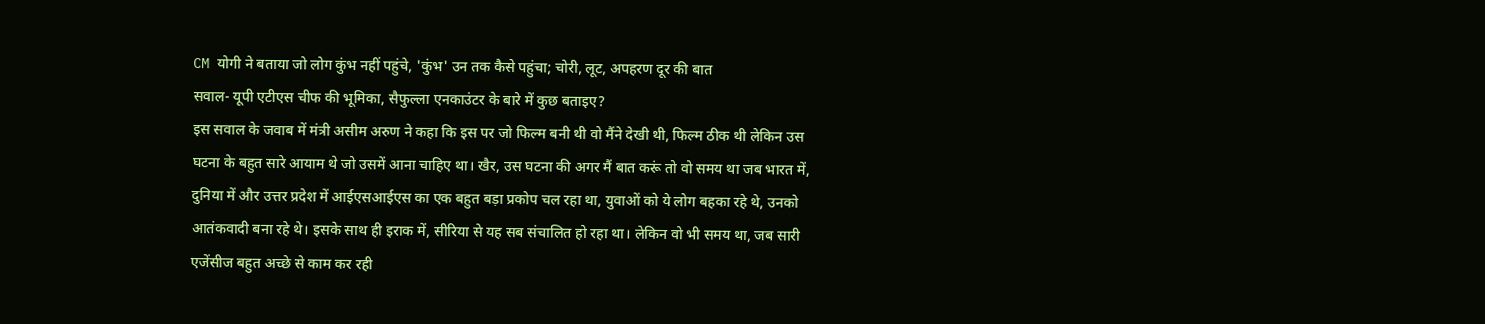CM योगी ने बताया जो लोग कुंभ नहीं पहुंचे, 'कुंभ' उन तक कैसे पहुंचा; चोरी, लूट, अपहरण दूर की बात
सवाल- यूपी एटीएस चीफ की भूमिका, सैफुल्ला एनकाउंटर के बारे में कुछ बताइए?
इस सवाल के जवाब में मंत्री असीम अरुण ने कहा कि इस पर जो फिल्म बनी थी वो मैंने देखी थी, फिल्म ठीक थी लेकिन उस घटना के बहुत सारे आयाम थे जो उसमें आना चाहिए था। खैर, उस घटना की अगर मैं बात करूं तो वो समय था जब भारत में, दुनिया में और उत्तर प्रदेश में आईएसआईएस का एक बहुत बड़ा प्रकोप चल रहा था, युवाओं को ये लोग बहका रहे थे, उनको आतंकवादी बना रहे थे। इसके साथ ही इराक में, सीरिया से यह सब संचालित हो रहा था। लेकिन वो भी समय था, जब सारी एजेंसीज बहुत अच्छे से काम कर रही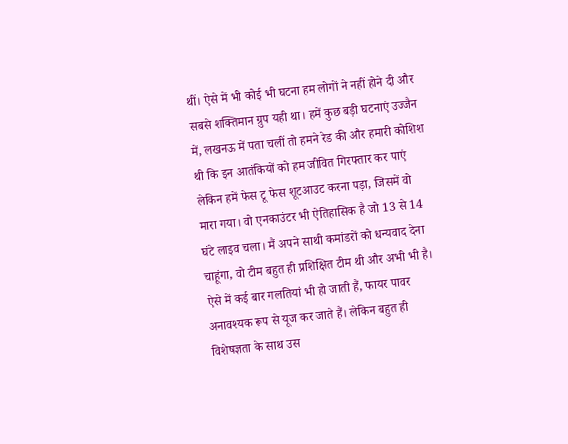थीं। ऐसे में भी कोई भी घटना हम लोगों ने नहीं होने दी और सबसे शक्तिमान ग्रुप यही था। हमें कुछ बड़ी घटनाएं उज्जैन में, लखनऊ में पता चलीं तो हमने रेड की और हमारी कोशिश थी कि इन आतंकियों को हम जीवित गिरफ्तार कर पाएं लेकिन हमें फेस टू फेस शूटआउट करना पड़ा, जिसमें वो मारा गया। वो एनकाउंटर भी ऐतिहासिक है जो 13 से 14 घंटे लाइव चला। मैं अपने साथी कमांडरों को धन्यवाद देना चाहूंगा, वो टीम बहुत ही प्रशिक्षित टीम थी और अभी भी है। ऐसे में कई बार गलतियां भी हो जाती हैं, फायर पावर अनावश्यक रूप से यूज कर जाते हैं। लेकिन बहुत ही विशेषज्ञता के साथ उस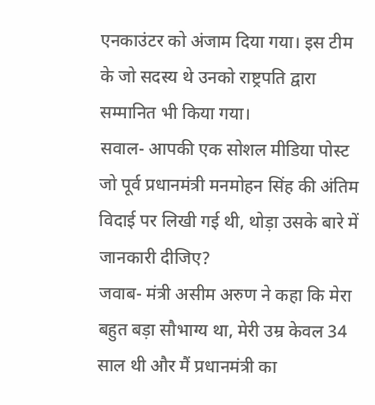एनकाउंटर को अंजाम दिया गया। इस टीम के जो सदस्य थे उनको राष्ट्रपति द्वारा सम्मानित भी किया गया।
सवाल- आपकी एक सोशल मीडिया पोस्ट जो पूर्व प्रधानमंत्री मनमोहन सिंह की अंतिम विदाई पर लिखी गई थी, थोड़ा उसके बारे में जानकारी दीजिए?
जवाब- मंत्री असीम अरुण ने कहा कि मेरा बहुत बड़ा सौभाग्य था, मेरी उम्र केवल 34 साल थी और मैं प्रधानमंत्री का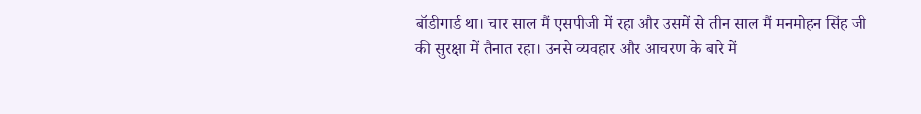बॉडीगार्ड था। चार साल मैं एसपीजी में रहा और उसमें से तीन साल मैं मनमोहन सिंह जी की सुरक्षा में तैनात रहा। उनसे व्यवहार और आचरण के बारे में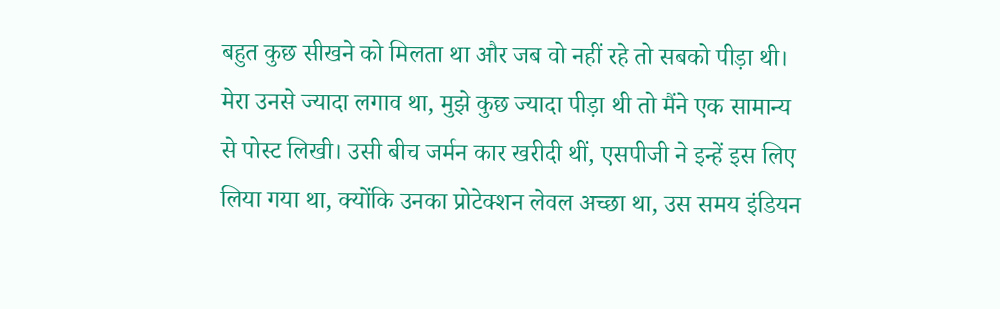बहुत कुछ सीखने को मिलता था और जब वो नहीं रहे तो सबको पीड़ा थी। मेरा उनसे ज्यादा लगाव था, मुझे कुछ ज्यादा पीड़ा थी तो मैंने एक सामान्य से पोस्ट लिखी। उसी बीच जर्मन कार खरीदी थीं, एसपीजी ने इन्हें इस लिए लिया गया था, क्योंकि उनका प्रोटेक्शन लेवल अच्छा था, उस समय इंडियन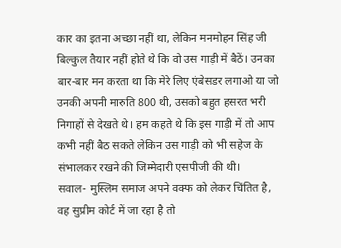कार का इतना अच्छा नहीं था, लेकिन मनमोहन सिंह जी बिल्कुल तैयार नहीं होते थे कि वो उस गाड़ी में बैठें। उनका बार-बार मन करता था कि मेरे लिए एंबेसडर लगाओ या जो उनकी अपनी मारुति 800 थी, उसको बहुत हसरत भरी निगाहों से देखते थे। हम कहते थे कि इस गाड़ी में तो आप कभी नहीं बैठ सकते लेकिन उस गाड़ी को भी सहेज के संभालकर रखने की जिम्मेदारी एसपीजी की थी।
सवाल- मुस्लिम समाज अपने वक्फ को लेकर चिंतित है, वह सुप्रीम कोर्ट में जा रहा है तो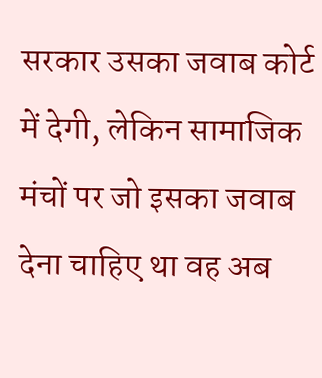सरकार उसका जवाब कोर्ट में देगी, लेकिन सामाजिक मंचों पर जो इसका जवाब देना चाहिए था वह अब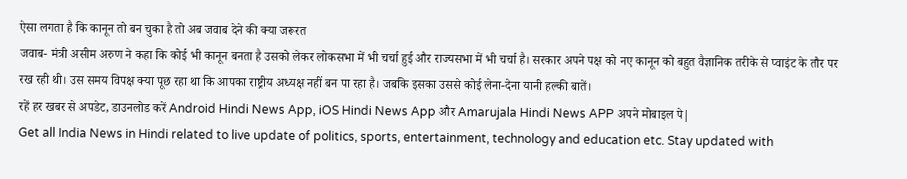ऐसा लगता है कि कानून तो बन चुका है तो अब जवाब देने की क्या जरूरत
जवाब- मंत्री असीम अरुण ने कहा कि कोई भी कानून बनता है उसको लेकर लोकसभा में भी चर्चा हुई और राज्यसभा में भी चर्चा है। सरकार अपने पक्ष को नए कानून को बहुत वैज्ञानिक तरीके से प्वाइंट के तौर पर रख रही थी। उस समय विपक्ष क्या पूछ रहा था कि आपका राष्ट्रीय अध्यक्ष नहीं बन पा रहा है। जबकि इसका उससे कोई लेना-देना यानी हल्की बातें।
रहें हर खबर से अपडेट, डाउनलोड करें Android Hindi News App, iOS Hindi News App और Amarujala Hindi News APP अपने मोबाइल पे|
Get all India News in Hindi related to live update of politics, sports, entertainment, technology and education etc. Stay updated with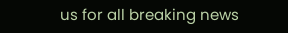us for all breaking news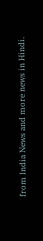from India News and more news in Hindi.